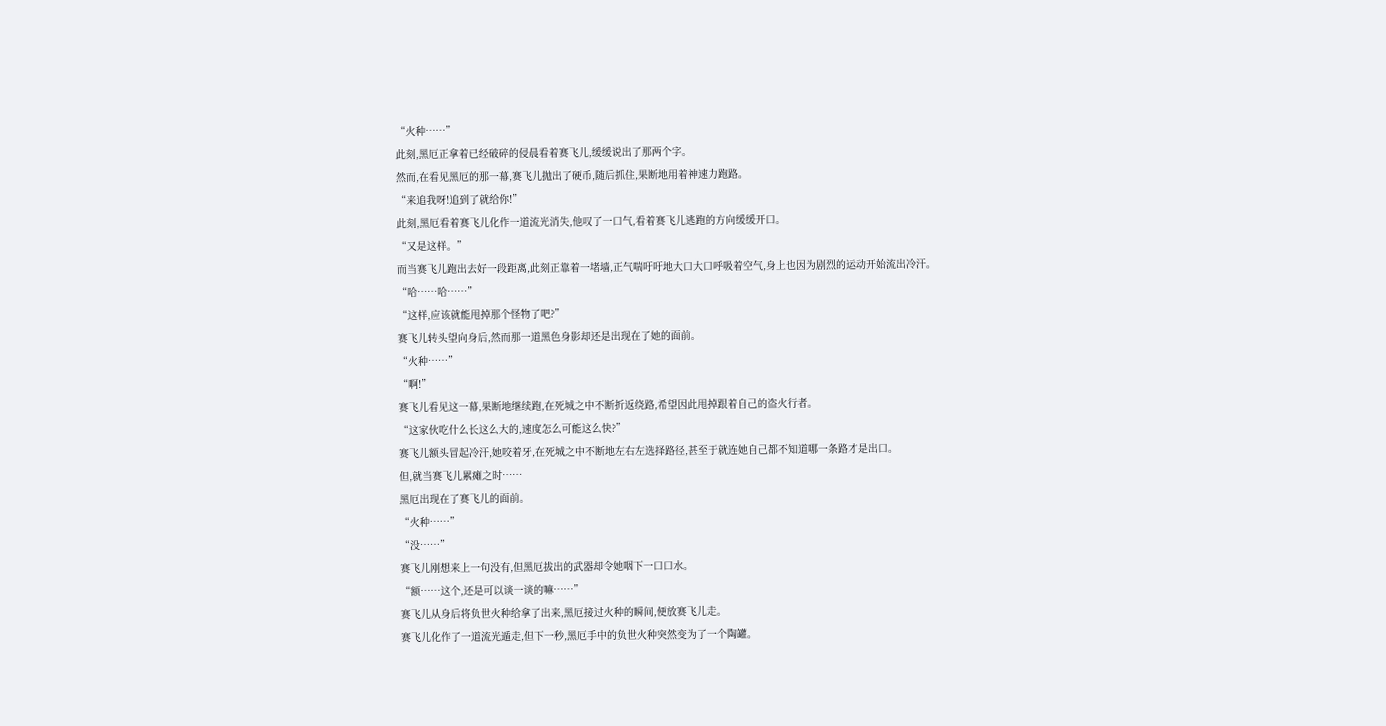“火种……”
此刻,黑厄正拿着已经破碎的侵晨看着赛飞儿,缓缓说出了那两个字。
然而,在看见黑厄的那一幕,赛飞儿抛出了硬币,随后抓住,果断地用着神速力跑路。
“来追我呀!追到了就给你!”
此刻,黑厄看着赛飞儿化作一道流光消失,他叹了一口气,看着赛飞儿逃跑的方向缓缓开口。
“又是这样。”
而当赛飞儿跑出去好一段距离,此刻正靠着一堵墙,正气喘吁吁地大口大口呼吸着空气,身上也因为剧烈的运动开始流出冷汗。
“哈……哈……”
“这样,应该就能甩掉那个怪物了吧?”
赛飞儿转头望向身后,然而那一道黑色身影却还是出现在了她的面前。
“火种……”
“啊!”
赛飞儿看见这一幕,果断地继续跑,在死城之中不断折返绕路,希望因此甩掉跟着自己的盗火行者。
“这家伙吃什么长这么大的,速度怎么可能这么快?”
赛飞儿额头冒起冷汗,她咬着牙,在死城之中不断地左右左选择路径,甚至于就连她自己都不知道哪一条路才是出口。
但,就当赛飞儿累瘫之时……
黑厄出现在了赛飞儿的面前。
“火种……”
“没……”
赛飞儿刚想来上一句没有,但黑厄拔出的武器却令她咽下一口口水。
“额……这个,还是可以谈一谈的嘛……”
赛飞儿从身后将负世火种给拿了出来,黑厄接过火种的瞬间,便放赛飞儿走。
赛飞儿化作了一道流光遁走,但下一秒,黑厄手中的负世火种突然变为了一个陶罐。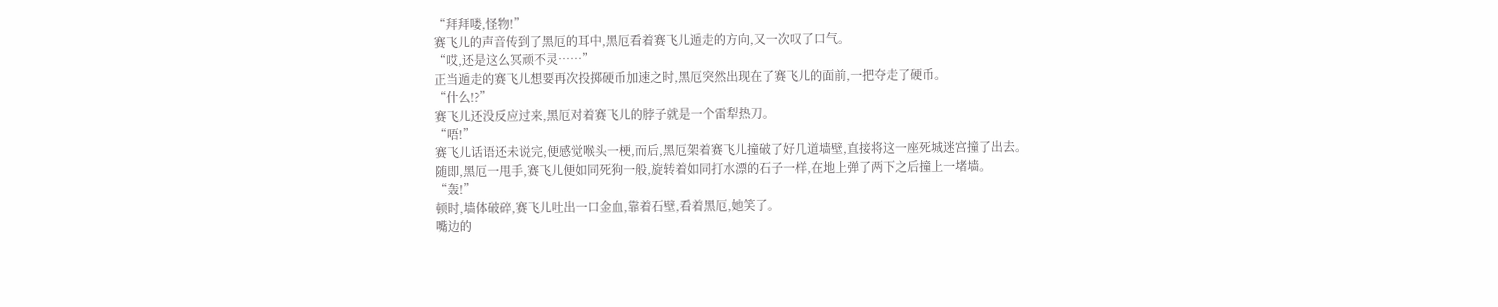“拜拜喽,怪物!”
赛飞儿的声音传到了黑厄的耳中,黑厄看着赛飞儿遁走的方向,又一次叹了口气。
“哎,还是这么冥顽不灵……”
正当遁走的赛飞儿想要再次投掷硬币加速之时,黑厄突然出现在了赛飞儿的面前,一把夺走了硬币。
“什么!?”
赛飞儿还没反应过来,黑厄对着赛飞儿的脖子就是一个雷犁热刀。
“唔!”
赛飞儿话语还未说完,便感觉喉头一梗,而后,黑厄架着赛飞儿撞破了好几道墙壁,直接将这一座死城迷宫撞了出去。
随即,黑厄一甩手,赛飞儿便如同死狗一般,旋转着如同打水漂的石子一样,在地上弹了两下之后撞上一堵墙。
“轰!”
顿时,墙体破碎,赛飞儿吐出一口金血,靠着石壁,看着黑厄,她笑了。
嘴边的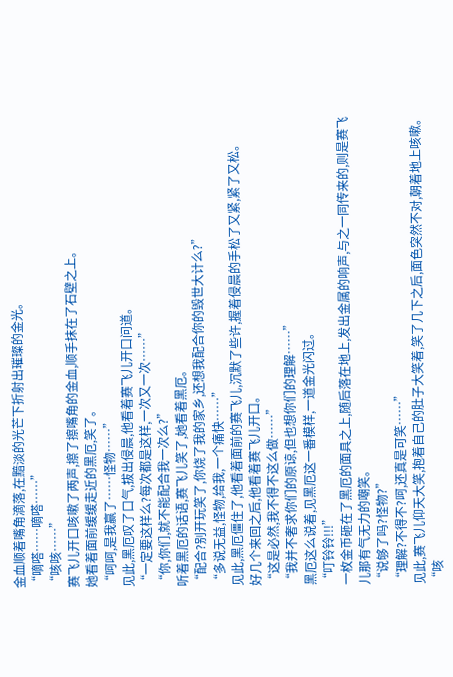金血顺着嘴角滴落,在黯淡的光芒下折射出璀璨的金光。
“嘀嗒……嘀嗒……”
“咳咳……”
赛飞儿开口咳嗽了两声,擦了擦嘴角的金血,顺手抹在了石壁之上。
她看着面前缓缓走近的黑厄,笑了。
“呵呵,是我赢了……怪物……”
见此,黑厄叹了口气,拔出侵晨,他看着赛飞儿开口问道。
“一定要这样么?每次都是这样,一次又一次……”
“你,你们,就不能配合我一次么?”
听着黑厄的话语,赛飞儿笑了,她看着黑厄。
“配合?别开玩笑了,你烧了我的家乡,还想我配合你的毁世大计么?”
“多说无益,怪物,给我,一个痛快……”
见此,黑厄僵住了,他看着面前的赛飞儿,沉默了些许,握着侵晨的手松了又紧,紧了又松。
好几个来回之后,他看着赛飞儿开口。
“这是必然,我不得不这么做……”
“我并不奢求你们的原谅,但也想你们的理解……”
黑厄这么说着,见黑厄这一番模样,一道金光闪过。
“叮铃铃!!!”
一枚金币砸在了黑厄的面具之上,随后落在地上,发出金属的响声,与之一同传来的,则是赛飞儿那有气无力的嘲笑。
“说够了吗?怪物?”
“理解?不得不?呵,还真是可笑……”
见此,赛飞儿仰天大笑,抱着自己的肚子大笑着,笑了几下之后,面色突然不对,朝着地上咳嗽。
“咳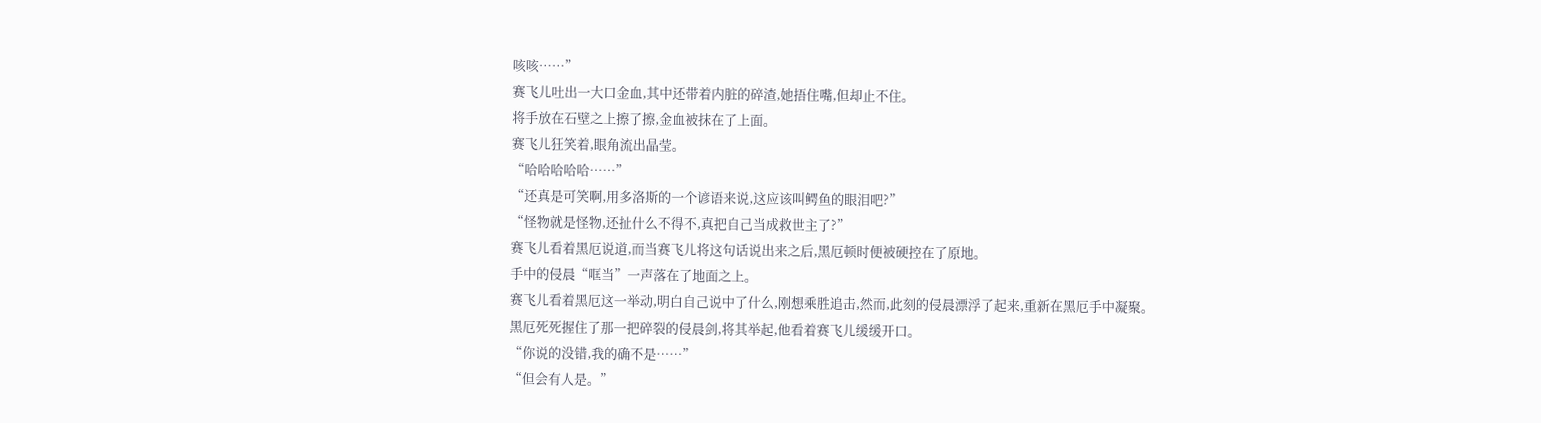咳咳……”
赛飞儿吐出一大口金血,其中还带着内脏的碎渣,她捂住嘴,但却止不住。
将手放在石壁之上擦了擦,金血被抹在了上面。
赛飞儿狂笑着,眼角流出晶莹。
“哈哈哈哈哈……”
“还真是可笑啊,用多洛斯的一个谚语来说,这应该叫鳄鱼的眼泪吧?”
“怪物就是怪物,还扯什么不得不,真把自己当成救世主了?”
赛飞儿看着黑厄说道,而当赛飞儿将这句话说出来之后,黑厄顿时便被硬控在了原地。
手中的侵晨“哐当”一声落在了地面之上。
赛飞儿看着黑厄这一举动,明白自己说中了什么,刚想乘胜追击,然而,此刻的侵晨漂浮了起来,重新在黑厄手中凝聚。
黑厄死死握住了那一把碎裂的侵晨剑,将其举起,他看着赛飞儿缓缓开口。
“你说的没错,我的确不是……”
“但会有人是。”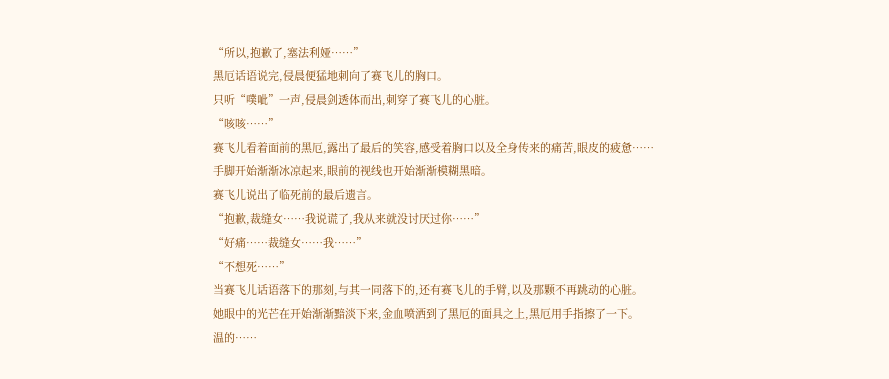“所以,抱歉了,塞法利娅……”
黑厄话语说完,侵晨便猛地刺向了赛飞儿的胸口。
只听“噗呲”一声,侵晨剑透体而出,刺穿了赛飞儿的心脏。
“咳咳……”
赛飞儿看着面前的黑厄,露出了最后的笑容,感受着胸口以及全身传来的痛苦,眼皮的疲惫……
手脚开始渐渐冰凉起来,眼前的视线也开始渐渐模糊黑暗。
赛飞儿说出了临死前的最后遗言。
“抱歉,裁缝女……我说谎了,我从来就没讨厌过你……”
“好痛……裁缝女……我……”
“不想死……”
当赛飞儿话语落下的那刻,与其一同落下的,还有赛飞儿的手臂,以及那颗不再跳动的心脏。
她眼中的光芒在开始渐渐黯淡下来,金血喷洒到了黑厄的面具之上,黑厄用手指擦了一下。
温的……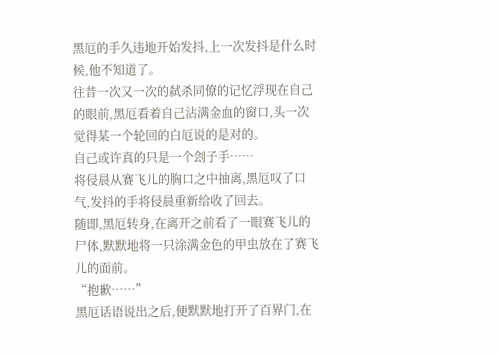黑厄的手久违地开始发抖,上一次发抖是什么时候,他不知道了。
往昔一次又一次的弑杀同僚的记忆浮现在自己的眼前,黑厄看着自己沾满金血的窗口,头一次觉得某一个轮回的白厄说的是对的。
自己或许真的只是一个刽子手……
将侵晨从赛飞儿的胸口之中抽离,黑厄叹了口气,发抖的手将侵晨重新给收了回去。
随即,黑厄转身,在离开之前看了一眼赛飞儿的尸体,默默地将一只涂满金色的甲虫放在了赛飞儿的面前。
“抱歉……”
黑厄话语说出之后,便默默地打开了百界门,在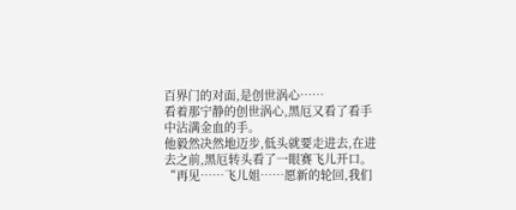百界门的对面,是创世涡心……
看着那宁静的创世涡心,黑厄又看了看手中沾满金血的手。
他毅然决然地迈步,低头就要走进去,在进去之前,黑厄转头看了一眼赛飞儿开口。
“再见……飞儿姐……愿新的轮回,我们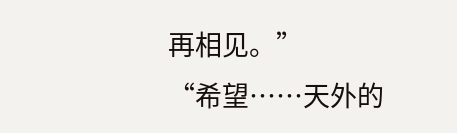再相见。”
“希望……天外的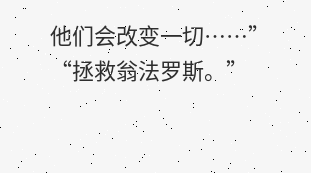他们会改变一切……”
“拯救翁法罗斯。”